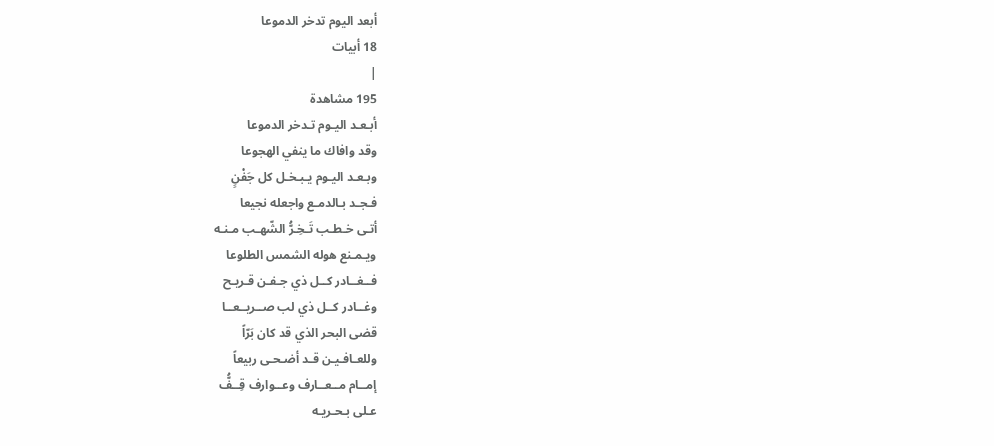أبعد اليوم تدخر الدموعا
18 أبيات
|
195 مشاهدة
أبـعـد اليـوم تـدخر الدموعا
وقد وافاك ما ينفي الهجوعا
وبـعـد اليـوم يـبـخـل كل جَفْنٍ
فـجـد بـالدمـع واجعله نجيعا
أتـى خـطـب تَـخِـرُّ الشّهـب مـنـه
ويـمـنع هوله الشمس الطلوعا
فــغــادر كــل ذي جـفـن قـريـح
وغــادر كــل ذي لب صــريــعــا
قضى البحر الذي قد كان بَرّاً
وللعـافـيـن قـد أضـحـى ربيعاً
إمــام مــعــارف وعــوارف قِــفُّ
عـلى بـحـريـه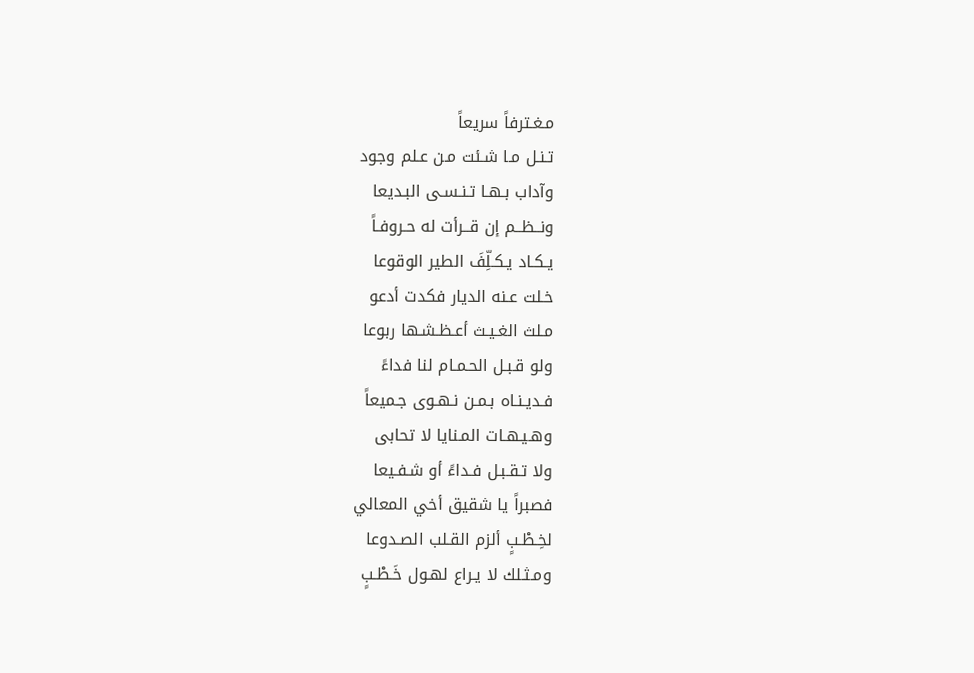مـغـترفاً سريعاً
تـنـل مـا شـئت مـن عـلم وجود
وآداب بـهـا تـنـسـى البـديعا
ونــظــم إن قــرأت له حـروفـاً
يـكـاد يـكـلِّفَ الطير الوقوعا
خـلت عـنه الديار فكدت أدعو
مـلث الغـيـث أعـظـشـها ربوعا
ولو قـبـل الحـمـام لنا فداءً
فـديـنـاه بـمـن نـهـوى جـميعاً
وهـيـهـات المـنايا لا تحابى
ولا تـقـبـل فـداءً أو شـفـيعا
فصبراً يا شقيق أخي المعالي
لخِـطْـبٍ ألزم القـلب الصـدوعا
ومـثـلك لا يـراع لهـول خَـطْـبٍ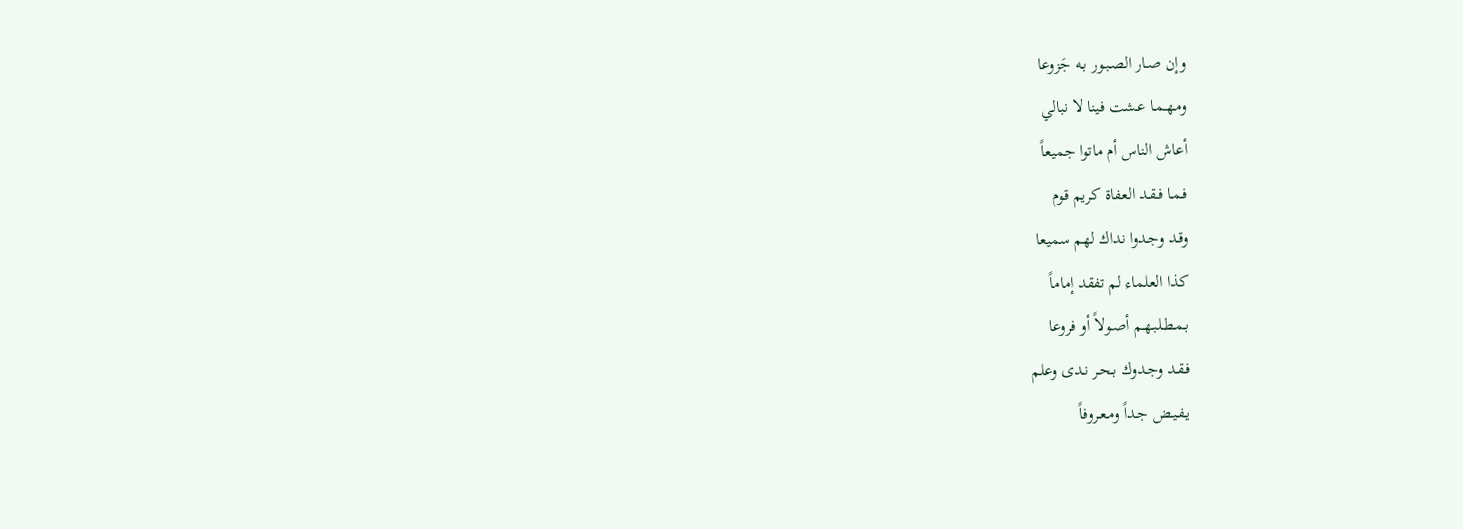وإن صـار الصـبـور بـه جَزوعا
ومـهـمـا عـشت فينا لا نبالي
أعاش الناس أم ماتوا جميعاً
فـمـا فـقـد العفاة كريم قوم
وقـد وجـدوا نداك لهم سميعا
كذا العلماء لم تفقد إماماً
بـمـطـلبـهـم أصـولاً أو فروعا
فـقـد وجـدوك بـحـر نـدى وعلم
يـفـيـض جـداً ومـعـروفاً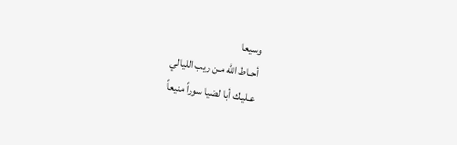وسيعا
أحـاط اللّه مـن ريب الليالي
عـليـك أبا لضيا سوراً منيعاً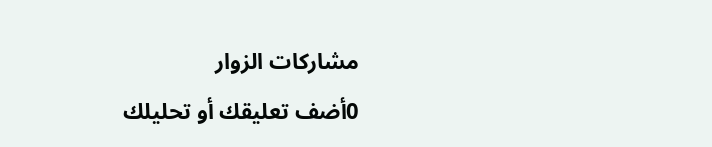مشاركات الزوار
0أضف تعليقك أو تحليلك